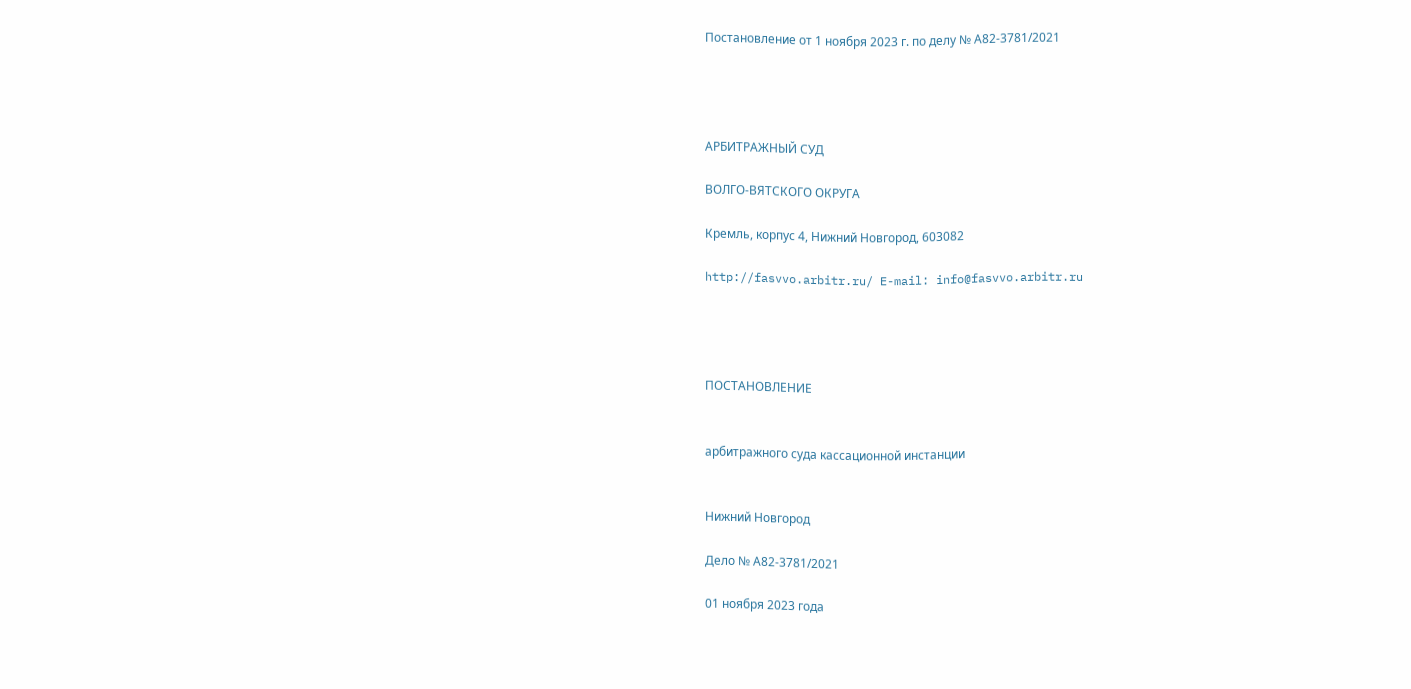Постановление от 1 ноября 2023 г. по делу № А82-3781/2021




АРБИТРАЖНЫЙ СУД

ВОЛГО-ВЯТСКОГО ОКРУГА

Кремль, корпус 4, Нижний Новгород, 603082

http://fasvvo.arbitr.ru/ E-mail: info@fasvvo.arbitr.ru




ПОСТАНОВЛЕНИЕ


арбитражного суда кассационной инстанции


Нижний Новгород

Дело № А82-3781/2021

01 ноября 2023 года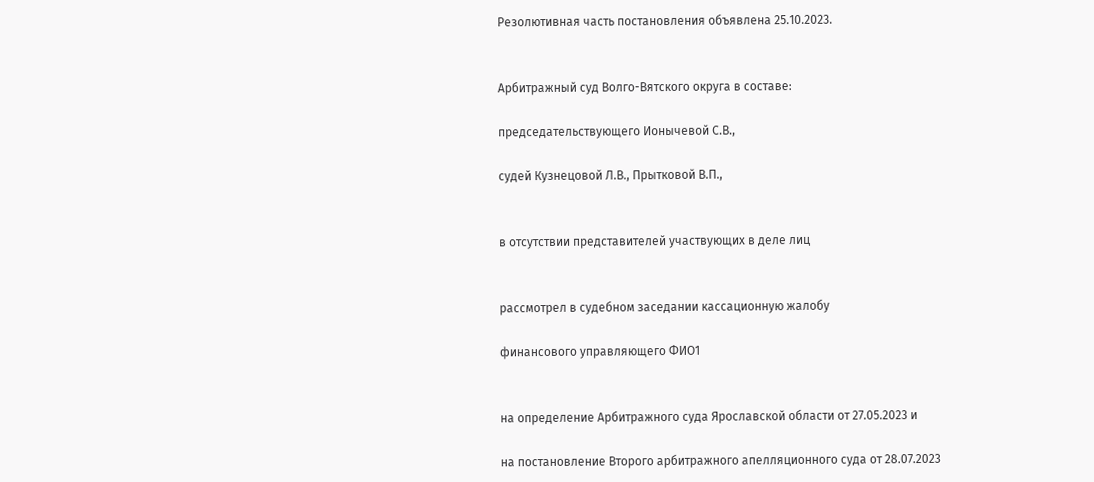Резолютивная часть постановления объявлена 25.10.2023.


Арбитражный суд Волго-Вятского округа в составе:

председательствующего Ионычевой С.В.,

судей Кузнецовой Л.В., Прытковой В.П.,


в отсутствии представителей участвующих в деле лиц


рассмотрел в судебном заседании кассационную жалобу

финансового управляющего ФИО1


на определение Арбитражного суда Ярославской области от 27.05.2023 и

на постановление Второго арбитражного апелляционного суда от 28.07.2023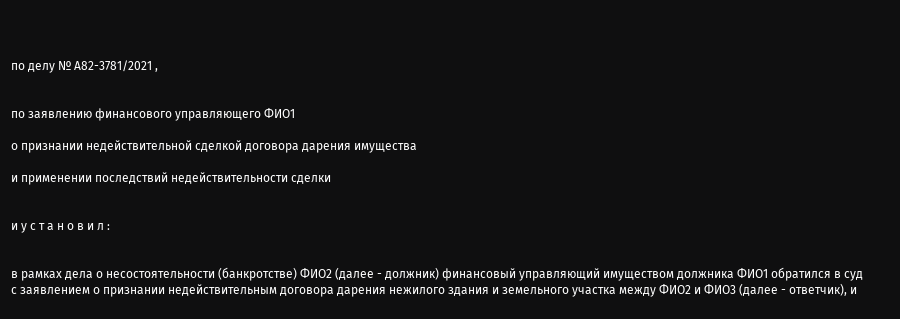по делу № А82-3781/2021 ,


по заявлению финансового управляющего ФИО1

о признании недействительной сделкой договора дарения имущества

и применении последствий недействительности сделки


и у с т а н о в и л :


в рамках дела о несостоятельности (банкротстве) ФИО2 (далее - должник) финансовый управляющий имуществом должника ФИО1 обратился в суд с заявлением о признании недействительным договора дарения нежилого здания и земельного участка между ФИО2 и ФИО3 (далее - ответчик), и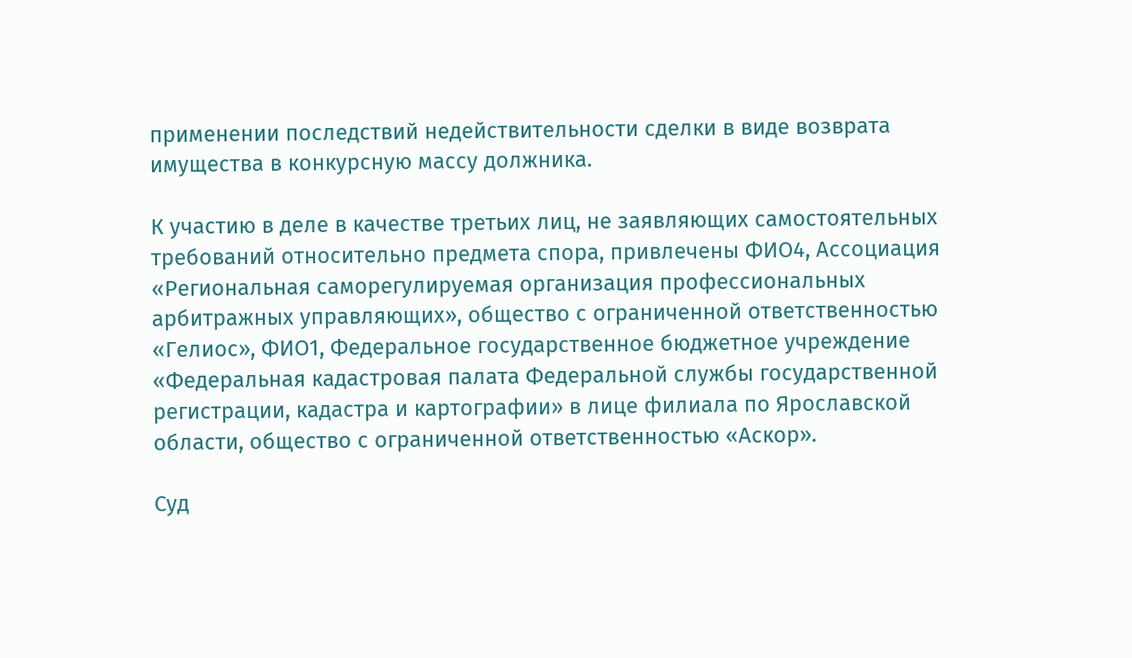применении последствий недействительности сделки в виде возврата имущества в конкурсную массу должника.

К участию в деле в качестве третьих лиц, не заявляющих самостоятельных требований относительно предмета спора, привлечены ФИО4, Ассоциация «Региональная саморегулируемая организация профессиональных арбитражных управляющих», общество с ограниченной ответственностью «Гелиос», ФИО1, Федеральное государственное бюджетное учреждение «Федеральная кадастровая палата Федеральной службы государственной регистрации, кадастра и картографии» в лице филиала по Ярославской области, общество с ограниченной ответственностью «Аскор».

Суд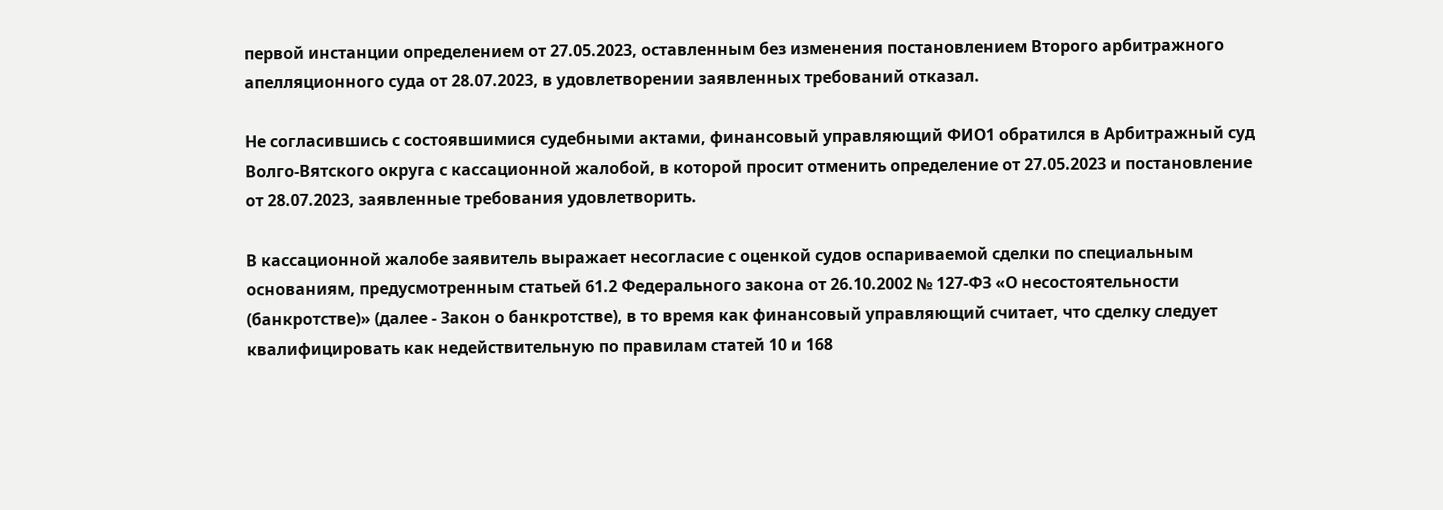первой инстанции определением от 27.05.2023, оставленным без изменения постановлением Второго арбитражного апелляционного суда от 28.07.2023, в удовлетворении заявленных требований отказал.

Не согласившись с состоявшимися судебными актами, финансовый управляющий ФИО1 обратился в Арбитражный суд Волго-Вятского округа с кассационной жалобой, в которой просит отменить определение от 27.05.2023 и постановление от 28.07.2023, заявленные требования удовлетворить.

В кассационной жалобе заявитель выражает несогласие с оценкой судов оспариваемой сделки по специальным основаниям, предусмотренным статьей 61.2 Федерального закона от 26.10.2002 № 127-ФЗ «О несостоятельности (банкротстве)» (далее - Закон о банкротстве), в то время как финансовый управляющий считает, что сделку следует квалифицировать как недействительную по правилам статей 10 и 168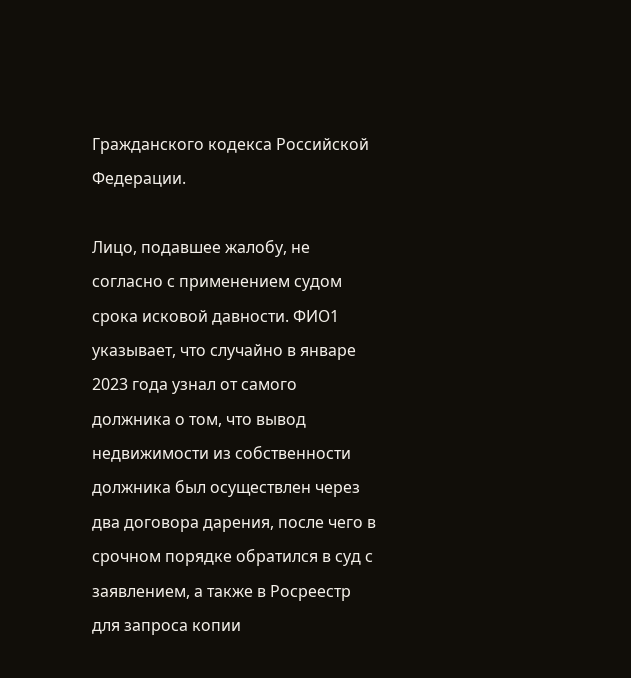Гражданского кодекса Российской Федерации.

Лицо, подавшее жалобу, не согласно с применением судом срока исковой давности. ФИО1 указывает, что случайно в январе 2023 года узнал от самого должника о том, что вывод недвижимости из собственности должника был осуществлен через два договора дарения, после чего в срочном порядке обратился в суд с заявлением, а также в Росреестр для запроса копии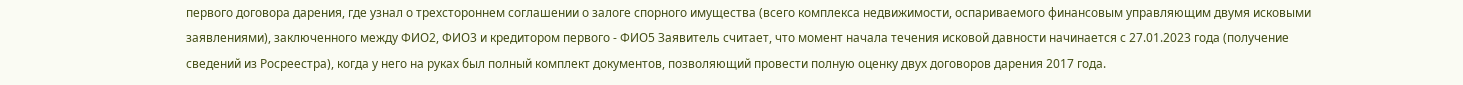первого договора дарения, где узнал о трехстороннем соглашении о залоге спорного имущества (всего комплекса недвижимости, оспариваемого финансовым управляющим двумя исковыми заявлениями), заключенного между ФИО2, ФИО3 и кредитором первого - ФИО5 Заявитель считает, что момент начала течения исковой давности начинается с 27.01.2023 года (получение сведений из Росреестра), когда у него на руках был полный комплект документов, позволяющий провести полную оценку двух договоров дарения 2017 года.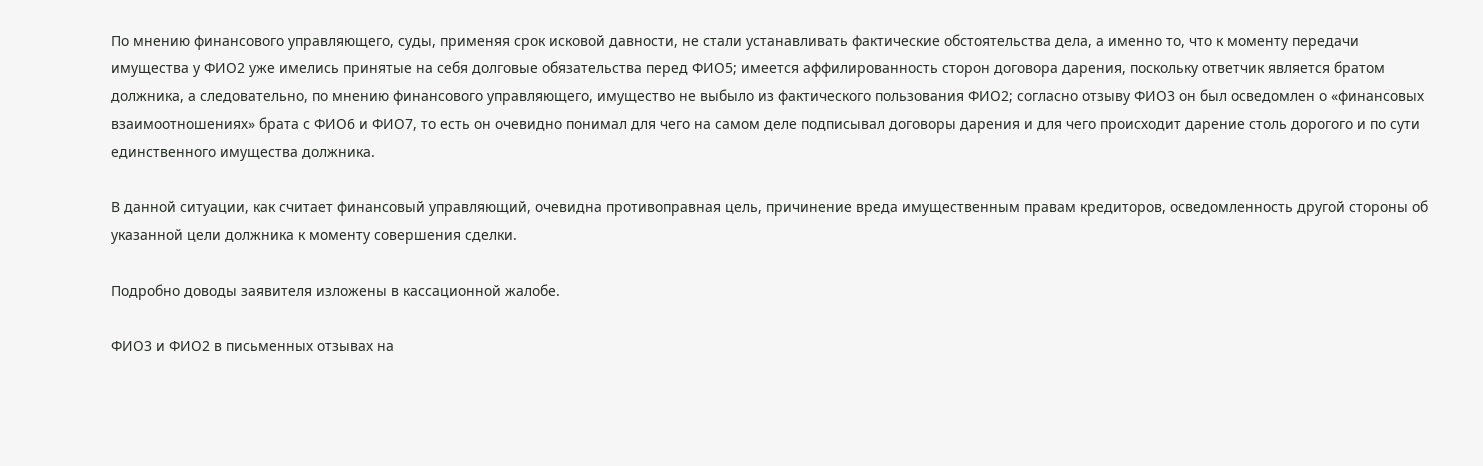По мнению финансового управляющего, суды, применяя срок исковой давности, не стали устанавливать фактические обстоятельства дела, а именно то, что к моменту передачи имущества у ФИО2 уже имелись принятые на себя долговые обязательства перед ФИО5; имеется аффилированность сторон договора дарения, поскольку ответчик является братом должника, а следовательно, по мнению финансового управляющего, имущество не выбыло из фактического пользования ФИО2; согласно отзыву ФИО3 он был осведомлен о «финансовых взаимоотношениях» брата с ФИО6 и ФИО7, то есть он очевидно понимал для чего на самом деле подписывал договоры дарения и для чего происходит дарение столь дорогого и по сути единственного имущества должника.

В данной ситуации, как считает финансовый управляющий, очевидна противоправная цель, причинение вреда имущественным правам кредиторов, осведомленность другой стороны об указанной цели должника к моменту совершения сделки.

Подробно доводы заявителя изложены в кассационной жалобе.

ФИО3 и ФИО2 в письменных отзывах на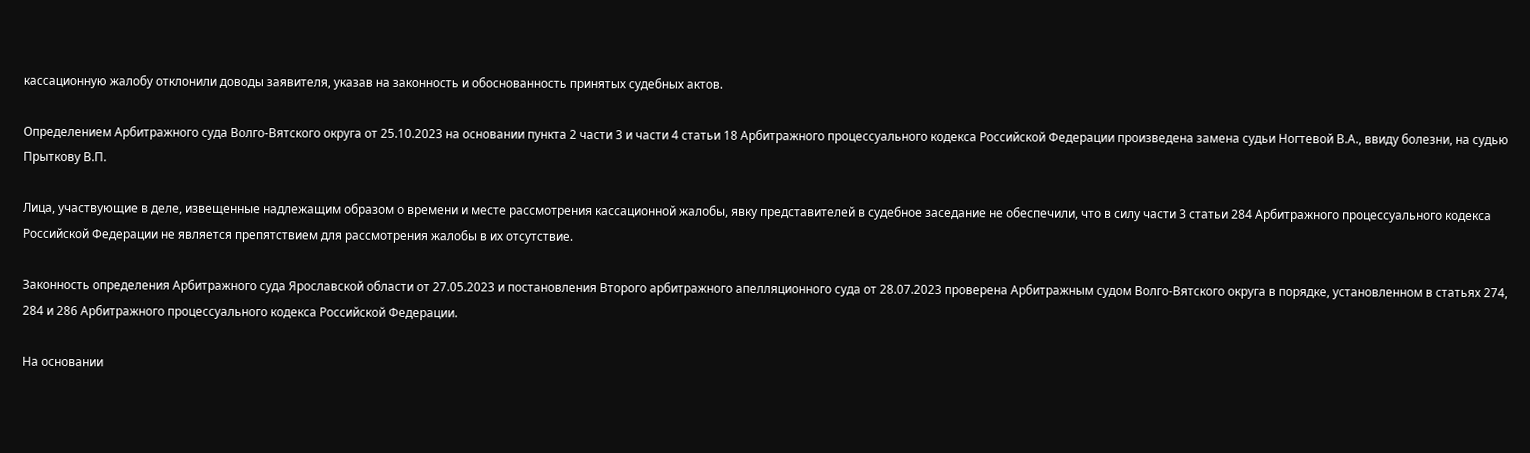кассационную жалобу отклонили доводы заявителя, указав на законность и обоснованность принятых судебных актов.

Определением Арбитражного суда Волго-Вятского округа от 25.10.2023 на основании пункта 2 части 3 и части 4 статьи 18 Арбитражного процессуального кодекса Российской Федерации произведена замена судьи Ногтевой В.А., ввиду болезни, на судью Прыткову В.П.

Лица, участвующие в деле, извещенные надлежащим образом о времени и месте рассмотрения кассационной жалобы, явку представителей в судебное заседание не обеспечили, что в силу части 3 статьи 284 Арбитражного процессуального кодекса Российской Федерации не является препятствием для рассмотрения жалобы в их отсутствие.

Законность определения Арбитражного суда Ярославской области от 27.05.2023 и постановления Второго арбитражного апелляционного суда от 28.07.2023 проверена Арбитражным судом Волго-Вятского округа в порядке, установленном в статьях 274, 284 и 286 Арбитражного процессуального кодекса Российской Федерации.

На основании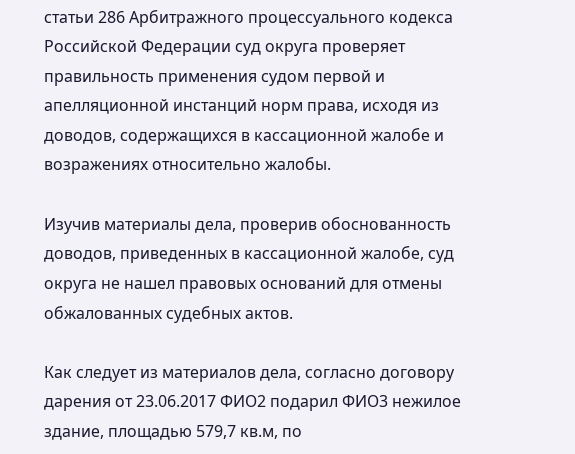статьи 286 Арбитражного процессуального кодекса Российской Федерации суд округа проверяет правильность применения судом первой и апелляционной инстанций норм права, исходя из доводов, содержащихся в кассационной жалобе и возражениях относительно жалобы.

Изучив материалы дела, проверив обоснованность доводов, приведенных в кассационной жалобе, суд округа не нашел правовых оснований для отмены обжалованных судебных актов.

Как следует из материалов дела, согласно договору дарения от 23.06.2017 ФИО2 подарил ФИО3 нежилое здание, площадью 579,7 кв.м, по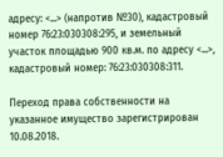адресу: <...> (напротив №30), кадастровый номер 76:23:030308:295, и земельный участок площадью 900 кв.м. по адресу <...>, кадастровый номер: 76:23:030308:311.

Переход права собственности на указанное имущество зарегистрирован 10.08.2018.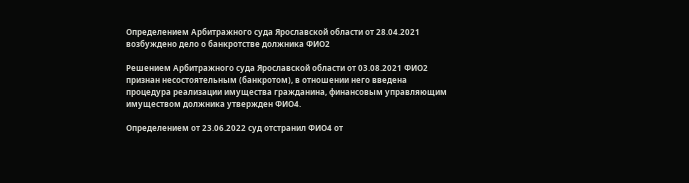Определением Арбитражного суда Ярославской области от 28.04.2021 возбуждено дело о банкротстве должника ФИО2

Решением Арбитражного суда Ярославской области от 03.08.2021 ФИО2 признан несостоятельным (банкротом), в отношении него введена процедура реализации имущества гражданина, финансовым управляющим имуществом должника утвержден ФИО4.

Определением от 23.06.2022 суд отстранил ФИО4 от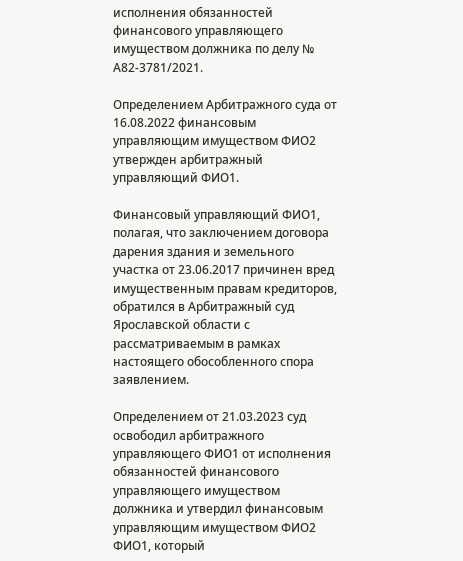исполнения обязанностей финансового управляющего имуществом должника по делу № А82-3781/2021.

Определением Арбитражного суда от 16.08.2022 финансовым управляющим имуществом ФИО2 утвержден арбитражный управляющий ФИО1.

Финансовый управляющий ФИО1, полагая, что заключением договора дарения здания и земельного участка от 23.06.2017 причинен вред имущественным правам кредиторов, обратился в Арбитражный суд Ярославской области с рассматриваемым в рамках настоящего обособленного спора заявлением.

Определением от 21.03.2023 суд освободил арбитражного управляющего ФИО1 от исполнения обязанностей финансового управляющего имуществом должника и утвердил финансовым управляющим имуществом ФИО2 ФИО1, который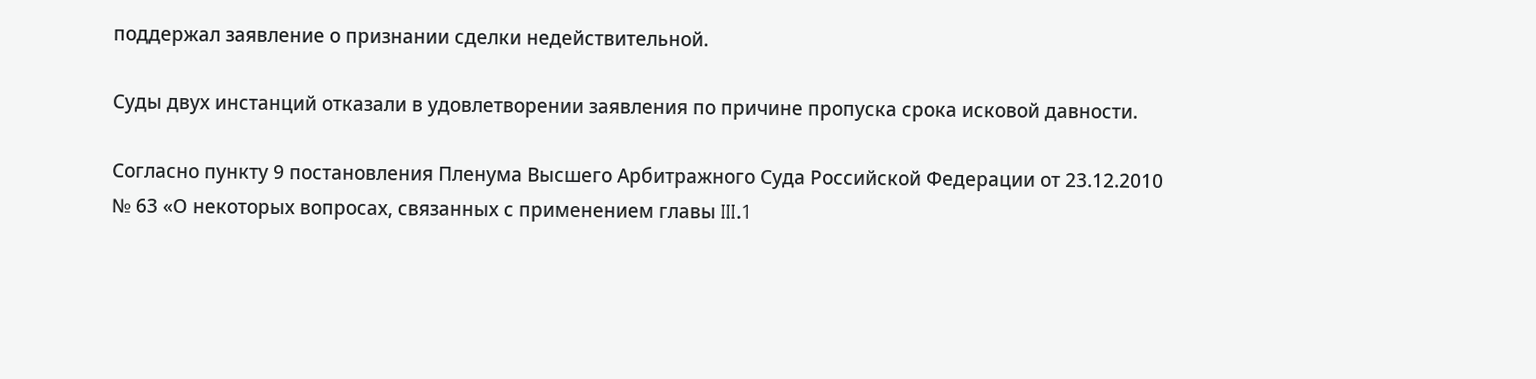поддержал заявление о признании сделки недействительной.

Суды двух инстанций отказали в удовлетворении заявления по причине пропуска срока исковой давности.

Согласно пункту 9 постановления Пленума Высшего Арбитражного Суда Российской Федерации от 23.12.2010 № 63 «О некоторых вопросах, связанных с применением главы III.1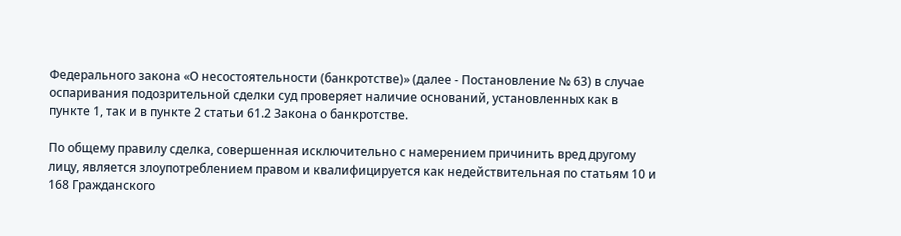Федерального закона «О несостоятельности (банкротстве)» (далее - Постановление № 63) в случае оспаривания подозрительной сделки суд проверяет наличие оснований, установленных как в пункте 1, так и в пункте 2 статьи 61.2 Закона о банкротстве.

По общему правилу сделка, совершенная исключительно с намерением причинить вред другому лицу, является злоупотреблением правом и квалифицируется как недействительная по статьям 10 и 168 Гражданского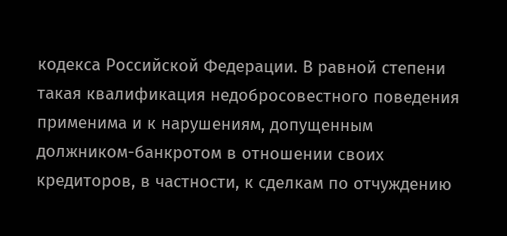кодекса Российской Федерации. В равной степени такая квалификация недобросовестного поведения применима и к нарушениям, допущенным должником-банкротом в отношении своих кредиторов, в частности, к сделкам по отчуждению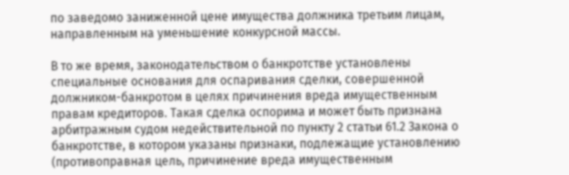по заведомо заниженной цене имущества должника третьим лицам, направленным на уменьшение конкурсной массы.

В то же время, законодательством о банкротстве установлены специальные основания для оспаривания сделки, совершенной должником-банкротом в целях причинения вреда имущественным правам кредиторов. Такая сделка оспорима и может быть признана арбитражным судом недействительной по пункту 2 статьи 61.2 Закона о банкротстве, в котором указаны признаки, подлежащие установлению (противоправная цель, причинение вреда имущественным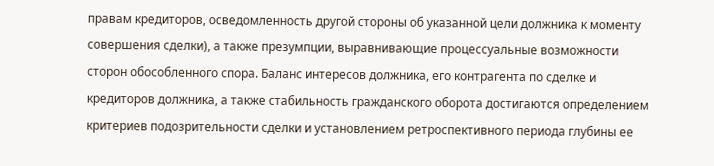правам кредиторов, осведомленность другой стороны об указанной цели должника к моменту совершения сделки), а также презумпции, выравнивающие процессуальные возможности сторон обособленного спора. Баланс интересов должника, его контрагента по сделке и кредиторов должника, а также стабильность гражданского оборота достигаются определением критериев подозрительности сделки и установлением ретроспективного периода глубины ее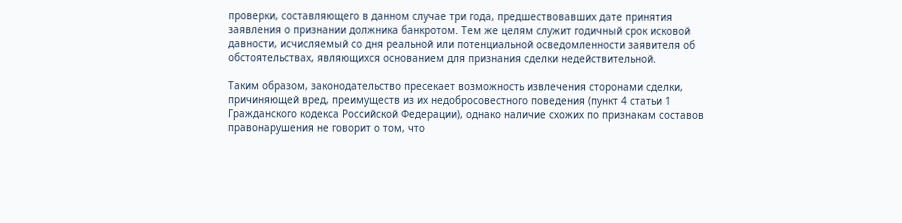проверки, составляющего в данном случае три года, предшествовавших дате принятия заявления о признании должника банкротом. Тем же целям служит годичный срок исковой давности, исчисляемый со дня реальной или потенциальной осведомленности заявителя об обстоятельствах, являющихся основанием для признания сделки недействительной.

Таким образом, законодательство пресекает возможность извлечения сторонами сделки, причиняющей вред, преимуществ из их недобросовестного поведения (пункт 4 статьи 1 Гражданского кодекса Российской Федерации), однако наличие схожих по признакам составов правонарушения не говорит о том, что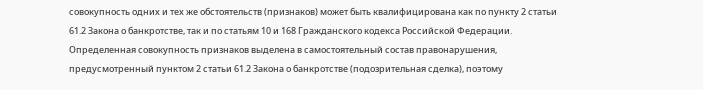совокупность одних и тех же обстоятельств (признаков) может быть квалифицирована как по пункту 2 статьи 61.2 Закона о банкротстве, так и по статьям 10 и 168 Гражданского кодекса Российской Федерации. Определенная совокупность признаков выделена в самостоятельный состав правонарушения, предусмотренный пунктом 2 статьи 61.2 Закона о банкротстве (подозрительная сделка), поэтому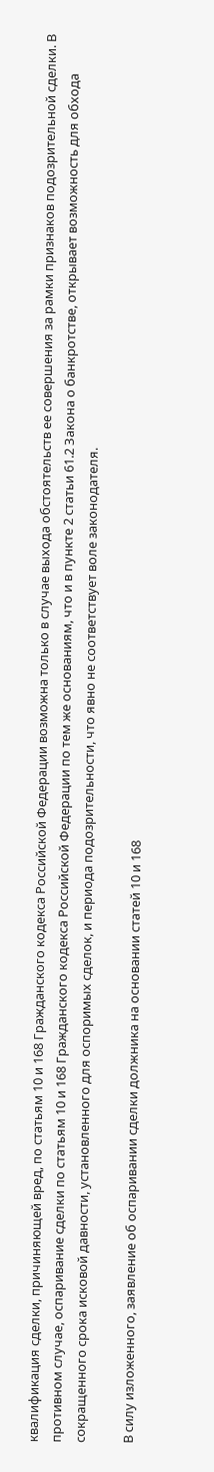квалификация сделки, причиняющей вред, по статьям 10 и 168 Гражданского кодекса Российской Федерации возможна только в случае выхода обстоятельств ее совершения за рамки признаков подозрительной сделки. В противном случае, оспаривание сделки по статьям 10 и 168 Гражданского кодекса Российской Федерации по тем же основаниям, что и в пункте 2 статьи 61.2 Закона о банкротстве, открывает возможность для обхода сокращенного срока исковой давности, установленного для оспоримых сделок, и периода подозрительности, что явно не соответствует воле законодателя.

В силу изложенного, заявление об оспаривании сделки должника на основании статей 10 и 168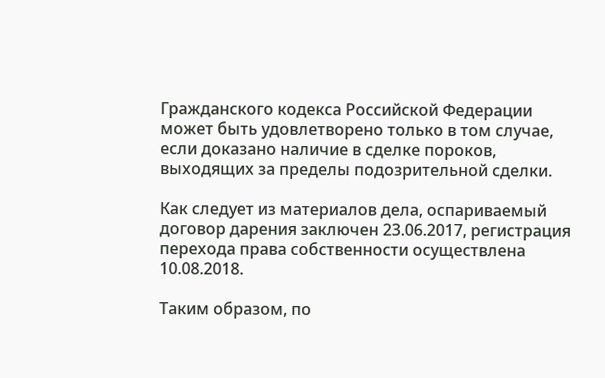Гражданского кодекса Российской Федерации может быть удовлетворено только в том случае, если доказано наличие в сделке пороков, выходящих за пределы подозрительной сделки.

Как следует из материалов дела, оспариваемый договор дарения заключен 23.06.2017, регистрация перехода права собственности осуществлена 10.08.2018.

Таким образом, по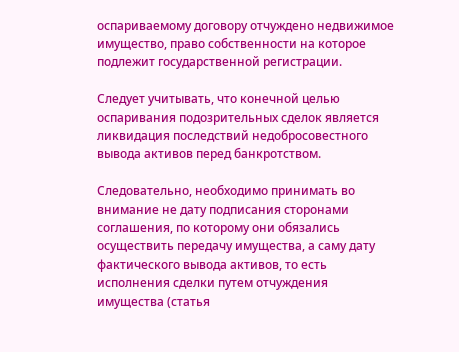оспариваемому договору отчуждено недвижимое имущество, право собственности на которое подлежит государственной регистрации.

Следует учитывать, что конечной целью оспаривания подозрительных сделок является ликвидация последствий недобросовестного вывода активов перед банкротством.

Следовательно, необходимо принимать во внимание не дату подписания сторонами соглашения, по которому они обязались осуществить передачу имущества, а саму дату фактического вывода активов, то есть исполнения сделки путем отчуждения имущества (статья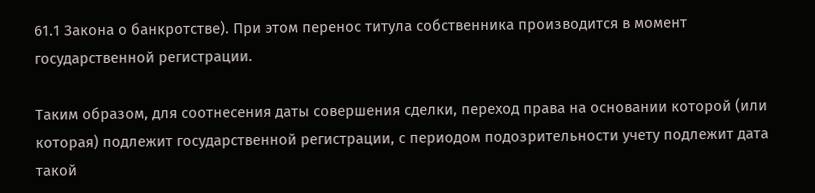61.1 Закона о банкротстве). При этом перенос титула собственника производится в момент государственной регистрации.

Таким образом, для соотнесения даты совершения сделки, переход права на основании которой (или которая) подлежит государственной регистрации, с периодом подозрительности учету подлежит дата такой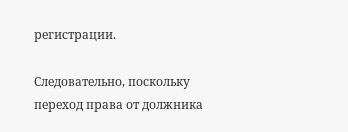регистрации.

Следовательно, поскольку переход права от должника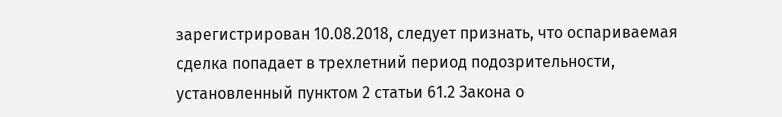зарегистрирован 10.08.2018, следует признать, что оспариваемая сделка попадает в трехлетний период подозрительности, установленный пунктом 2 статьи 61.2 Закона о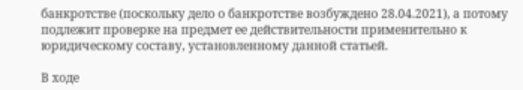банкротстве (поскольку дело о банкротстве возбуждено 28.04.2021), а потому подлежит проверке на предмет ее действительности применительно к юридическому составу, установленному данной статьей.

В ходе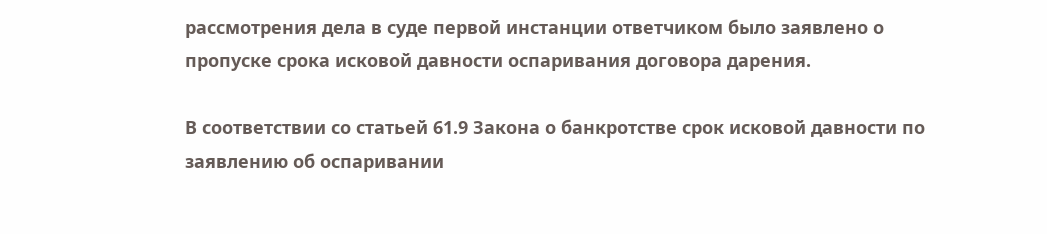рассмотрения дела в суде первой инстанции ответчиком было заявлено о пропуске срока исковой давности оспаривания договора дарения.

В соответствии со статьей 61.9 Закона о банкротстве срок исковой давности по заявлению об оспаривании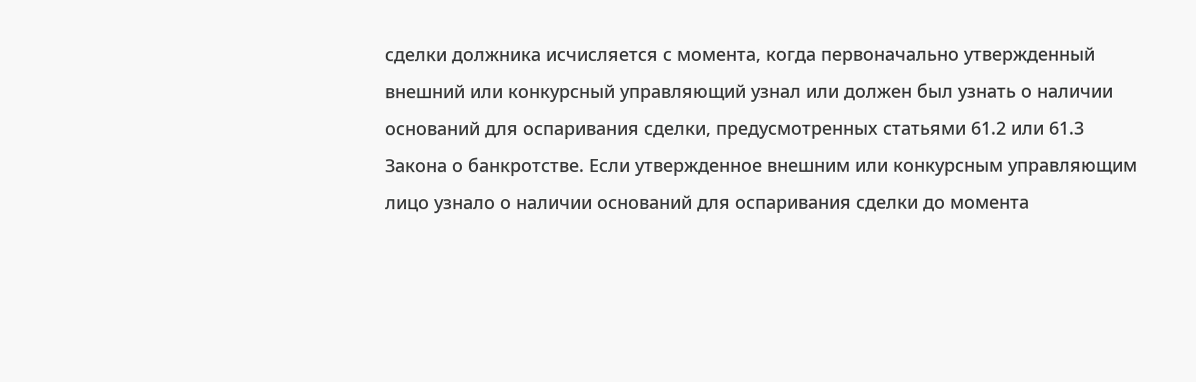сделки должника исчисляется с момента, когда первоначально утвержденный внешний или конкурсный управляющий узнал или должен был узнать о наличии оснований для оспаривания сделки, предусмотренных статьями 61.2 или 61.3 Закона о банкротстве. Если утвержденное внешним или конкурсным управляющим лицо узнало о наличии оснований для оспаривания сделки до момента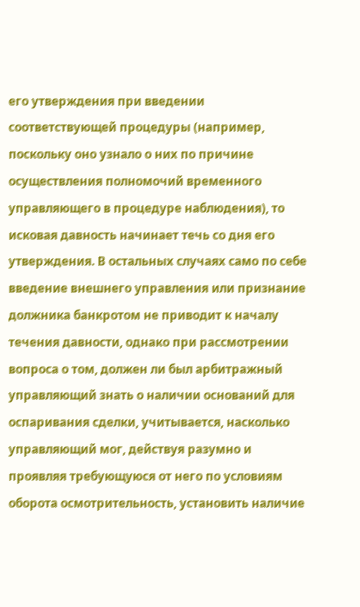его утверждения при введении соответствующей процедуры (например, поскольку оно узнало о них по причине осуществления полномочий временного управляющего в процедуре наблюдения), то исковая давность начинает течь со дня его утверждения. В остальных случаях само по себе введение внешнего управления или признание должника банкротом не приводит к началу течения давности, однако при рассмотрении вопроса о том, должен ли был арбитражный управляющий знать о наличии оснований для оспаривания сделки, учитывается, насколько управляющий мог, действуя разумно и проявляя требующуюся от него по условиям оборота осмотрительность, установить наличие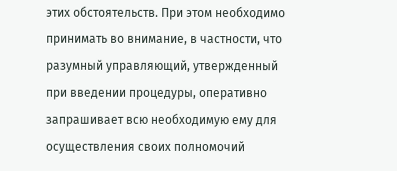этих обстоятельств. При этом необходимо принимать во внимание, в частности, что разумный управляющий, утвержденный при введении процедуры, оперативно запрашивает всю необходимую ему для осуществления своих полномочий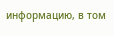информацию, в том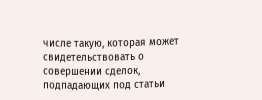числе такую, которая может свидетельствовать о совершении сделок, подпадающих под статьи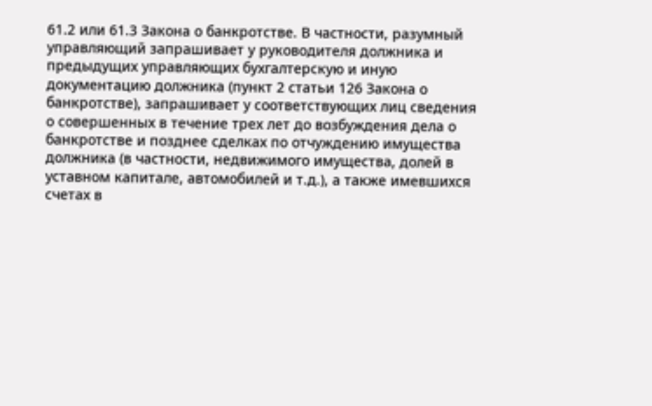61.2 или 61.3 Закона о банкротстве. В частности, разумный управляющий запрашивает у руководителя должника и предыдущих управляющих бухгалтерскую и иную документацию должника (пункт 2 статьи 126 Закона о банкротстве), запрашивает у соответствующих лиц сведения о совершенных в течение трех лет до возбуждения дела о банкротстве и позднее сделках по отчуждению имущества должника (в частности, недвижимого имущества, долей в уставном капитале, автомобилей и т.д.), а также имевшихся счетах в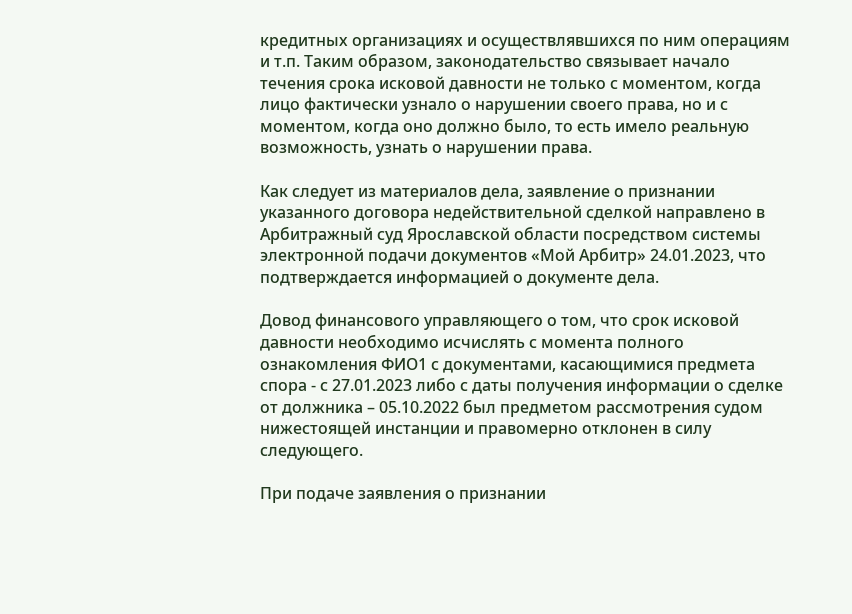кредитных организациях и осуществлявшихся по ним операциям и т.п. Таким образом, законодательство связывает начало течения срока исковой давности не только с моментом, когда лицо фактически узнало о нарушении своего права, но и с моментом, когда оно должно было, то есть имело реальную возможность, узнать о нарушении права.

Как следует из материалов дела, заявление о признании указанного договора недействительной сделкой направлено в Арбитражный суд Ярославской области посредством системы электронной подачи документов «Мой Арбитр» 24.01.2023, что подтверждается информацией о документе дела.

Довод финансового управляющего о том, что срок исковой давности необходимо исчислять с момента полного ознакомления ФИО1 с документами, касающимися предмета спора - с 27.01.2023 либо с даты получения информации о сделке от должника – 05.10.2022 был предметом рассмотрения судом нижестоящей инстанции и правомерно отклонен в силу следующего.

При подаче заявления о признании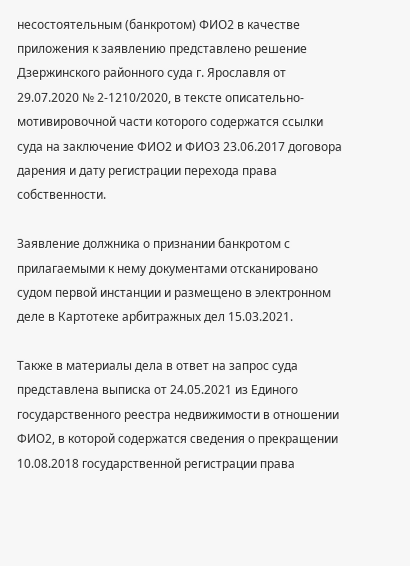несостоятельным (банкротом) ФИО2 в качестве приложения к заявлению представлено решение Дзержинского районного суда г. Ярославля от 29.07.2020 № 2-1210/2020, в тексте описательно-мотивировочной части которого содержатся ссылки суда на заключение ФИО2 и ФИО3 23.06.2017 договора дарения и дату регистрации перехода права собственности.

Заявление должника о признании банкротом с прилагаемыми к нему документами отсканировано судом первой инстанции и размещено в электронном деле в Картотеке арбитражных дел 15.03.2021.

Также в материалы дела в ответ на запрос суда представлена выписка от 24.05.2021 из Единого государственного реестра недвижимости в отношении ФИО2, в которой содержатся сведения о прекращении 10.08.2018 государственной регистрации права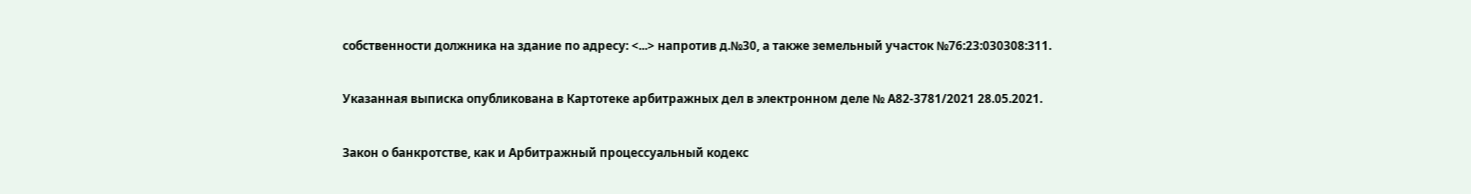собственности должника на здание по адресу: <...> напротив д.№30, а также земельный участок №76:23:030308:311.

Указанная выписка опубликована в Картотеке арбитражных дел в электронном деле № А82-3781/2021 28.05.2021.

Закон о банкротстве, как и Арбитражный процессуальный кодекс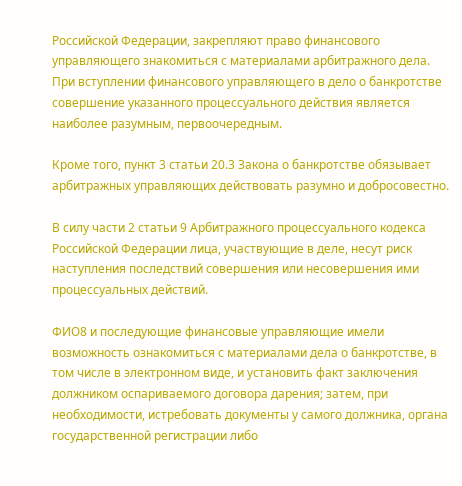Российской Федерации, закрепляют право финансового управляющего знакомиться с материалами арбитражного дела. При вступлении финансового управляющего в дело о банкротстве совершение указанного процессуального действия является наиболее разумным, первоочередным.

Кроме того, пункт 3 статьи 20.3 Закона о банкротстве обязывает арбитражных управляющих действовать разумно и добросовестно.

В силу части 2 статьи 9 Арбитражного процессуального кодекса Российской Федерации лица, участвующие в деле, несут риск наступления последствий совершения или несовершения ими процессуальных действий.

ФИО8 и последующие финансовые управляющие имели возможность ознакомиться с материалами дела о банкротстве, в том числе в электронном виде, и установить факт заключения должником оспариваемого договора дарения; затем, при необходимости, истребовать документы у самого должника, органа государственной регистрации либо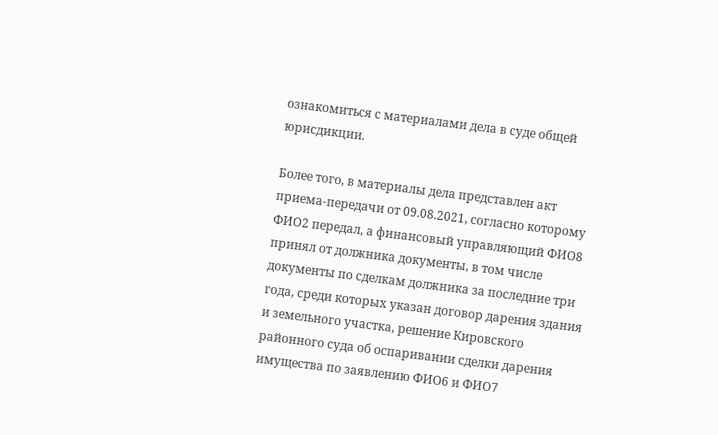ознакомиться с материалами дела в суде общей юрисдикции.

Более того, в материалы дела представлен акт приема-передачи от 09.08.2021, согласно которому ФИО2 передал, а финансовый управляющий ФИО8 принял от должника документы, в том числе документы по сделкам должника за последние три года, среди которых указан договор дарения здания и земельного участка, решение Кировского районного суда об оспаривании сделки дарения имущества по заявлению ФИО6 и ФИО7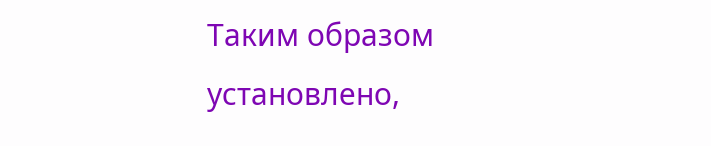Таким образом установлено,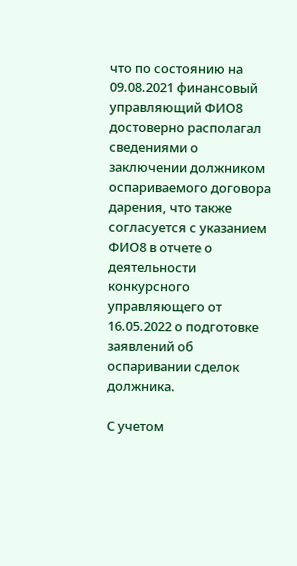что по состоянию на 09.08.2021 финансовый управляющий ФИО8 достоверно располагал сведениями о заключении должником оспариваемого договора дарения, что также согласуется с указанием ФИО8 в отчете о деятельности конкурсного управляющего от 16.05.2022 о подготовке заявлений об оспаривании сделок должника.

С учетом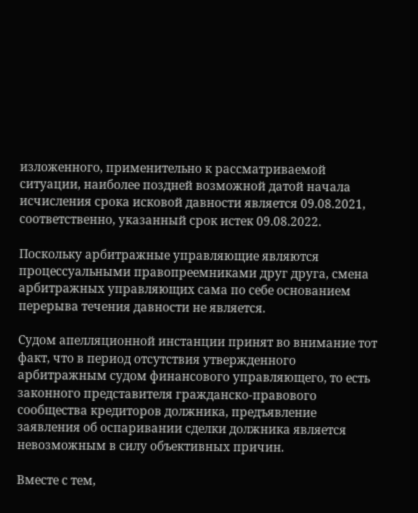изложенного, применительно к рассматриваемой ситуации, наиболее поздней возможной датой начала исчисления срока исковой давности является 09.08.2021, соответственно, указанный срок истек 09.08.2022.

Поскольку арбитражные управляющие являются процессуальными правопреемниками друг друга, смена арбитражных управляющих сама по себе основанием перерыва течения давности не является.

Судом апелляционной инстанции принят во внимание тот факт, что в период отсутствия утвержденного арбитражным судом финансового управляющего, то есть законного представителя гражданско-правового сообщества кредиторов должника, предъявление заявления об оспаривании сделки должника является невозможным в силу объективных причин.

Вместе с тем,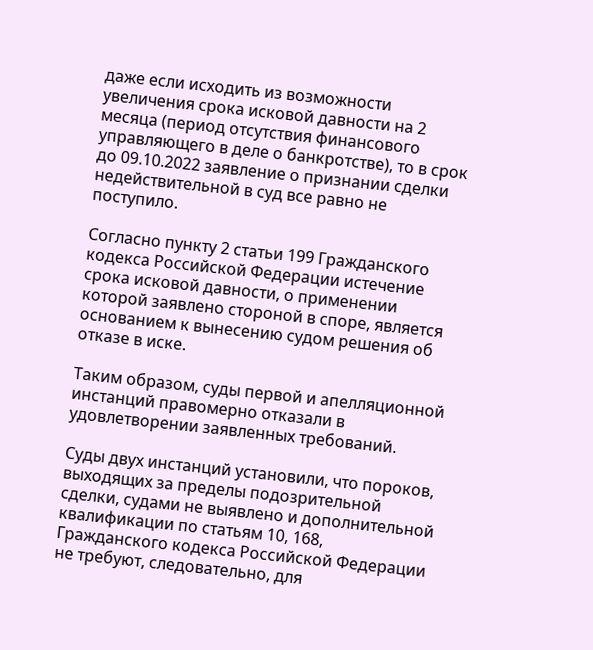даже если исходить из возможности увеличения срока исковой давности на 2 месяца (период отсутствия финансового управляющего в деле о банкротстве), то в срок до 09.10.2022 заявление о признании сделки недействительной в суд все равно не поступило.

Согласно пункту 2 статьи 199 Гражданского кодекса Российской Федерации истечение срока исковой давности, о применении которой заявлено стороной в споре, является основанием к вынесению судом решения об отказе в иске.

Таким образом, суды первой и апелляционной инстанций правомерно отказали в удовлетворении заявленных требований.

Суды двух инстанций установили, что пороков, выходящих за пределы подозрительной сделки, судами не выявлено и дополнительной квалификации по статьям 10, 168, Гражданского кодекса Российской Федерации не требуют, следовательно, для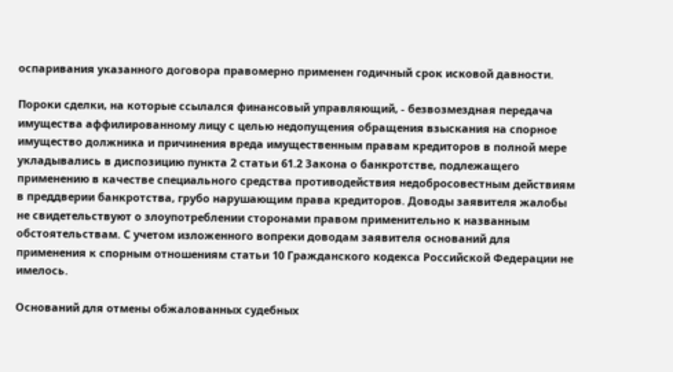оспаривания указанного договора правомерно применен годичный срок исковой давности.

Пороки сделки, на которые ссылался финансовый управляющий, - безвозмездная передача имущества аффилированному лицу с целью недопущения обращения взыскания на спорное имущество должника и причинения вреда имущественным правам кредиторов в полной мере укладывались в диспозицию пункта 2 статьи 61.2 Закона о банкротстве, подлежащего применению в качестве специального средства противодействия недобросовестным действиям в преддверии банкротства, грубо нарушающим права кредиторов. Доводы заявителя жалобы не свидетельствуют о злоупотреблении сторонами правом применительно к названным обстоятельствам. С учетом изложенного вопреки доводам заявителя оснований для применения к спорным отношениям статьи 10 Гражданского кодекса Российской Федерации не имелось.

Оснований для отмены обжалованных судебных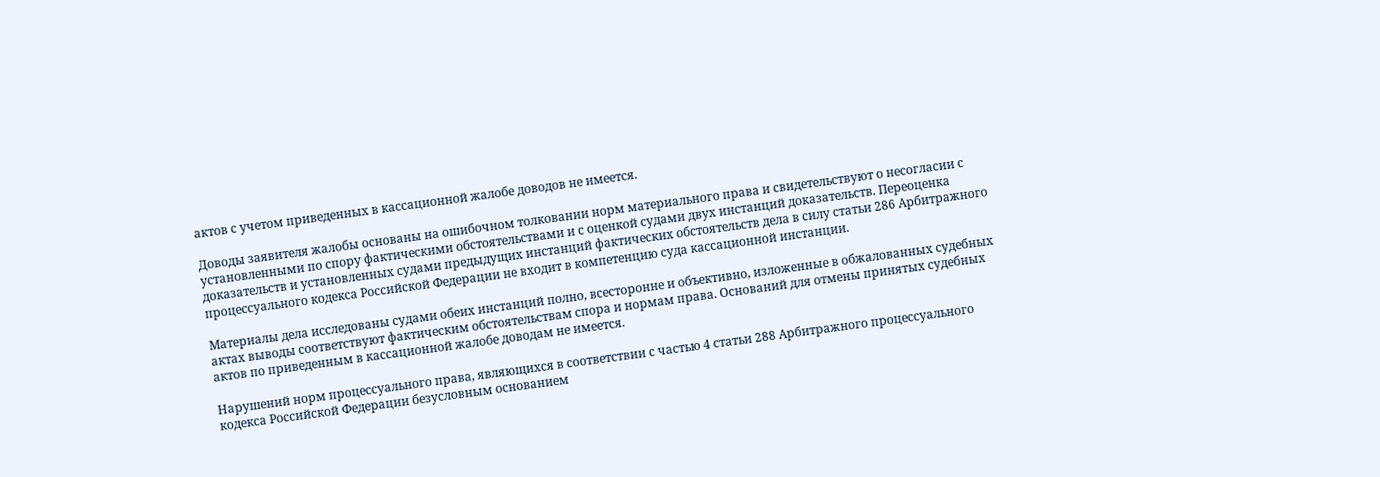актов с учетом приведенных в кассационной жалобе доводов не имеется.

Доводы заявителя жалобы основаны на ошибочном толковании норм материального права и свидетельствуют о несогласии с установленными по спору фактическими обстоятельствами и с оценкой судами двух инстанций доказательств. Переоценка доказательств и установленных судами предыдущих инстанций фактических обстоятельств дела в силу статьи 286 Арбитражного процессуального кодекса Российской Федерации не входит в компетенцию суда кассационной инстанции.

Материалы дела исследованы судами обеих инстанций полно, всесторонне и объективно, изложенные в обжалованных судебных актах выводы соответствуют фактическим обстоятельствам спора и нормам права. Оснований для отмены принятых судебных актов по приведенным в кассационной жалобе доводам не имеется.

Нарушений норм процессуального права, являющихся в соответствии с частью 4 статьи 288 Арбитражного процессуального кодекса Российской Федерации безусловным основанием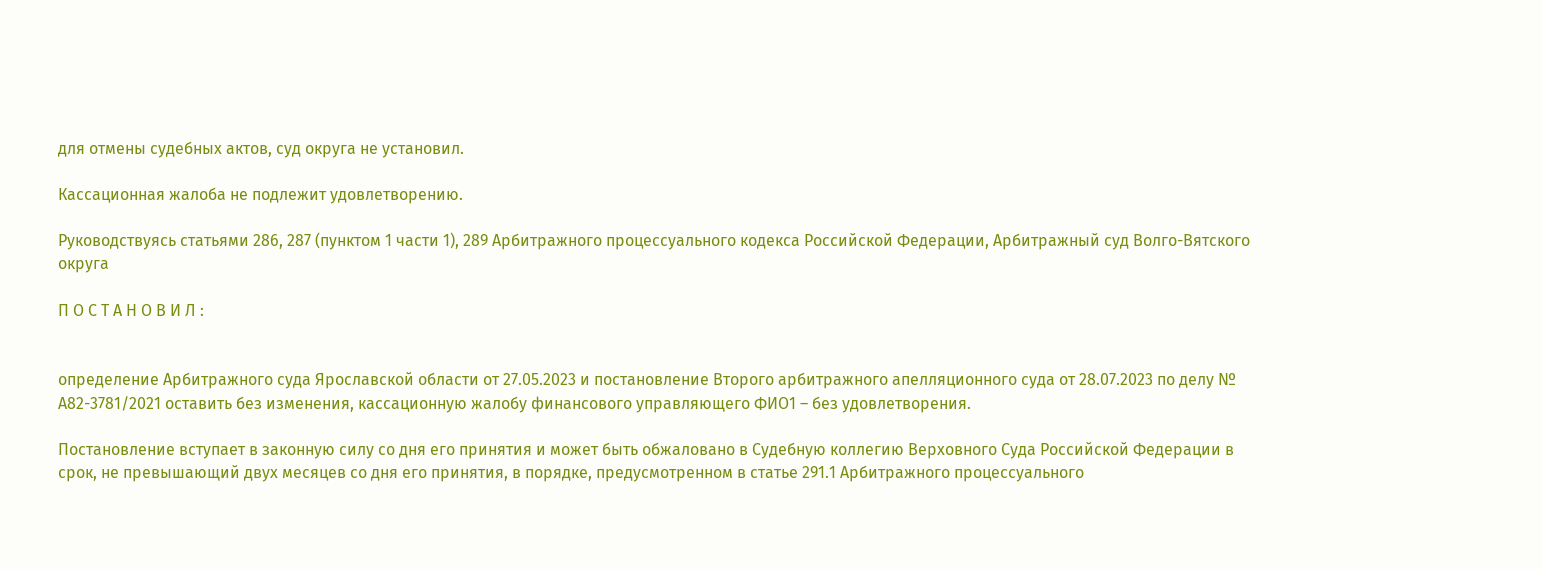для отмены судебных актов, суд округа не установил.

Кассационная жалоба не подлежит удовлетворению.

Руководствуясь статьями 286, 287 (пунктом 1 части 1), 289 Арбитражного процессуального кодекса Российской Федерации, Арбитражный суд Волго-Вятского округа

П О С Т А Н О В И Л :


определение Арбитражного суда Ярославской области от 27.05.2023 и постановление Второго арбитражного апелляционного суда от 28.07.2023 по делу № А82-3781/2021 оставить без изменения, кассационную жалобу финансового управляющего ФИО1 – без удовлетворения.

Постановление вступает в законную силу со дня его принятия и может быть обжаловано в Судебную коллегию Верховного Суда Российской Федерации в срок, не превышающий двух месяцев со дня его принятия, в порядке, предусмотренном в статье 291.1 Арбитражного процессуального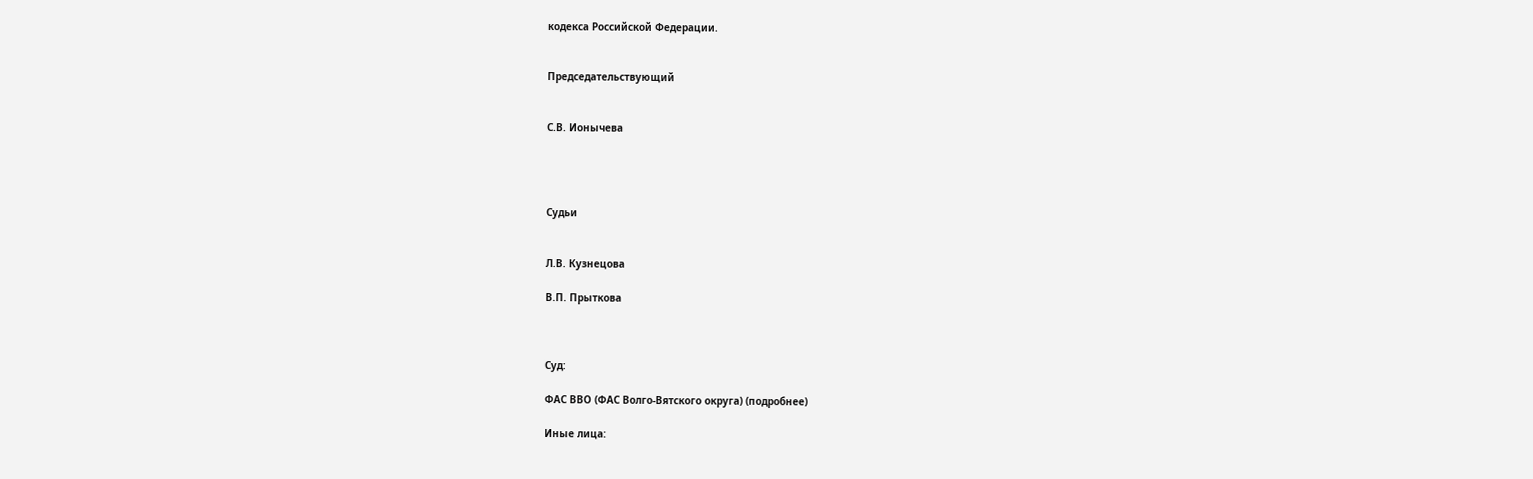кодекса Российской Федерации.


Председательствующий


С.В. Ионычева




Судьи


Л.В. Кузнецова

В.П. Прыткова



Суд:

ФАС ВВО (ФАС Волго-Вятского округа) (подробнее)

Иные лица: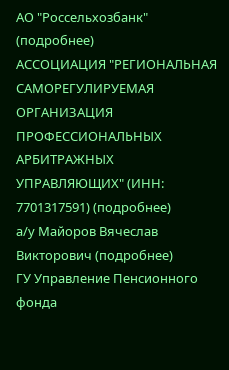АО "Россельхозбанк" (подробнее)
АССОЦИАЦИЯ "РЕГИОНАЛЬНАЯ САМОРЕГУЛИРУЕМАЯ ОРГАНИЗАЦИЯ ПРОФЕССИОНАЛЬНЫХ АРБИТРАЖНЫХ УПРАВЛЯЮЩИХ" (ИНН: 7701317591) (подробнее)
а/у Майоров Вячеслав Викторович (подробнее)
ГУ Управление Пенсионного фонда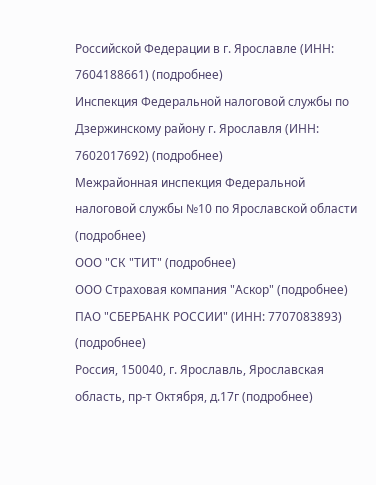Российской Федерации в г. Ярославле (ИНН: 7604188661) (подробнее)
Инспекция Федеральной налоговой службы по Дзержинскому району г. Ярославля (ИНН: 7602017692) (подробнее)
Межрайонная инспекция Федеральной налоговой службы №10 по Ярославской области (подробнее)
ООО "СК "ТИТ" (подробнее)
ООО Страховая компания "Аскор" (подробнее)
ПАО "СБЕРБАНК РОССИИ" (ИНН: 7707083893) (подробнее)
Россия, 150040, г. Ярославль, Ярославская область, пр-т Октября, д.17г (подробнее)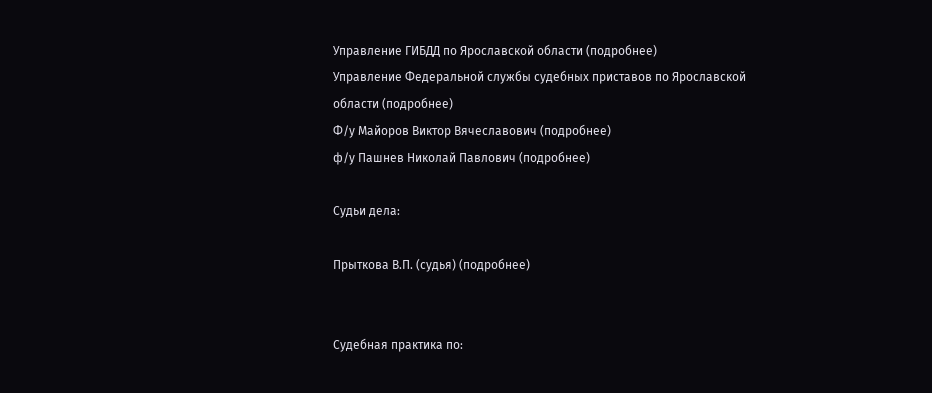Управление ГИБДД по Ярославской области (подробнее)
Управление Федеральной службы судебных приставов по Ярославской области (подробнее)
Ф/у Майоров Виктор Вячеславович (подробнее)
ф/у Пашнев Николай Павлович (подробнее)

Судьи дела:

Прыткова В.П. (судья) (подробнее)


Судебная практика по: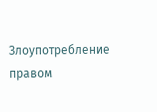Злоупотребление правом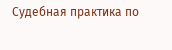Судебная практика по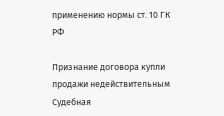применению нормы ст. 10 ГК РФ

Признание договора купли продажи недействительным
Судебная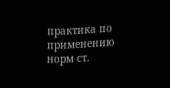практика по применению норм ст.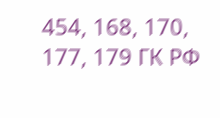454, 168, 170, 177, 179 ГК РФ